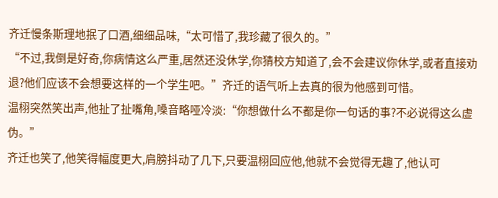齐迁慢条斯理地抿了口酒,细细品味,“太可惜了,我珍藏了很久的。”
“不过,我倒是好奇,你病情这么严重,居然还没休学,你猜校方知道了,会不会建议你休学,或者直接劝退?他们应该不会想要这样的一个学生吧。”齐迁的语气听上去真的很为他感到可惜。
温栩突然笑出声,他扯了扯嘴角,嗓音略哑冷淡:“你想做什么不都是你一句话的事?不必说得这么虚伪。”
齐迁也笑了,他笑得幅度更大,肩膀抖动了几下,只要温栩回应他,他就不会觉得无趣了,他认可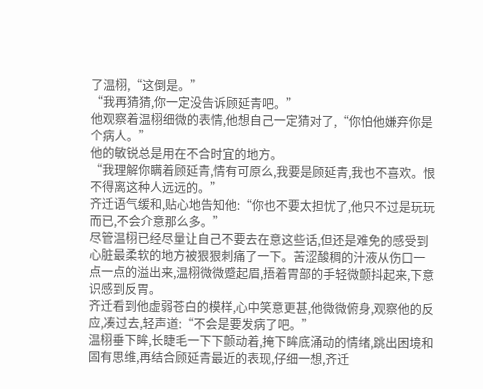了温栩,“这倒是。”
“我再猜猜,你一定没告诉顾延青吧。”
他观察着温栩细微的表情,他想自己一定猜对了,“你怕他嫌弃你是个病人。”
他的敏锐总是用在不合时宜的地方。
“我理解你瞒着顾延青,情有可原么,我要是顾延青,我也不喜欢。恨不得离这种人远远的。”
齐迁语气缓和,贴心地告知他:“你也不要太担忧了,他只不过是玩玩而已,不会介意那么多。”
尽管温栩已经尽量让自己不要去在意这些话,但还是难免的感受到心脏最柔软的地方被狠狠刺痛了一下。苦涩酸稠的汁液从伤口一点一点的溢出来,温栩微微蹙起眉,捂着胃部的手轻微颤抖起来,下意识感到反胃。
齐迁看到他虚弱苍白的模样,心中笑意更甚,他微微俯身,观察他的反应,凑过去,轻声道:“不会是要发病了吧。”
温栩垂下眸,长睫毛一下下颤动着,掩下眸底涌动的情绪,跳出困境和固有思维,再结合顾延青最近的表现,仔细一想,齐迁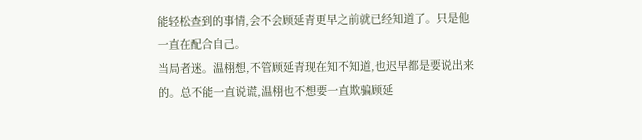能轻松查到的事情,会不会顾延青更早之前就已经知道了。只是他一直在配合自己。
当局者迷。温栩想,不管顾延青现在知不知道,也迟早都是要说出来的。总不能一直说谎,温栩也不想要一直欺骗顾延